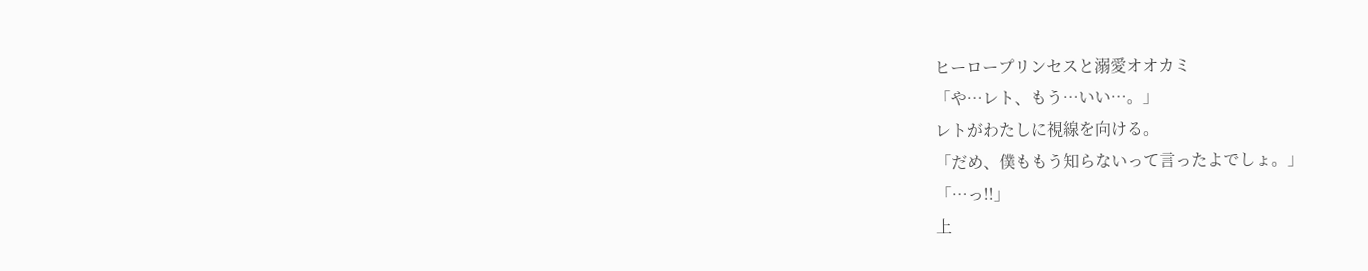ヒーロープリンセスと溺愛オオカミ
「や…レト、もう…いい…。」
レトがわたしに視線を向ける。
「だめ、僕ももう知らないって言ったよでしょ。」
「…っ!!」
上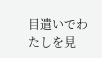目遣いでわたしを見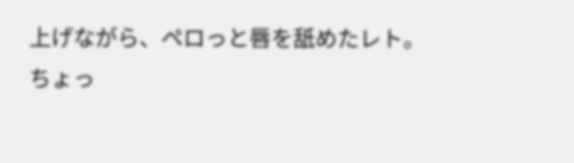上げながら、ペロっと唇を舐めたレト。
ちょっ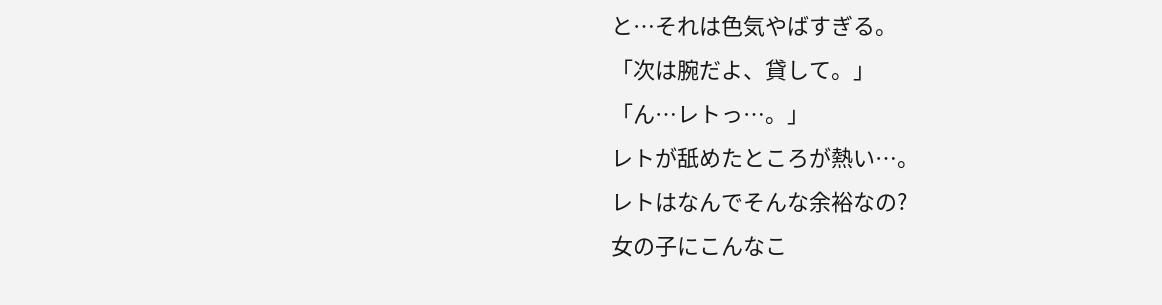と…それは色気やばすぎる。
「次は腕だよ、貸して。」
「ん…レトっ…。」
レトが舐めたところが熱い…。
レトはなんでそんな余裕なの?
女の子にこんなこ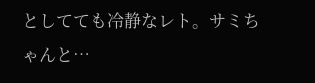としてても冷静なレト。サミちゃんと…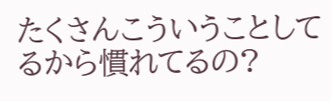たくさんこういうことしてるから慣れてるの?